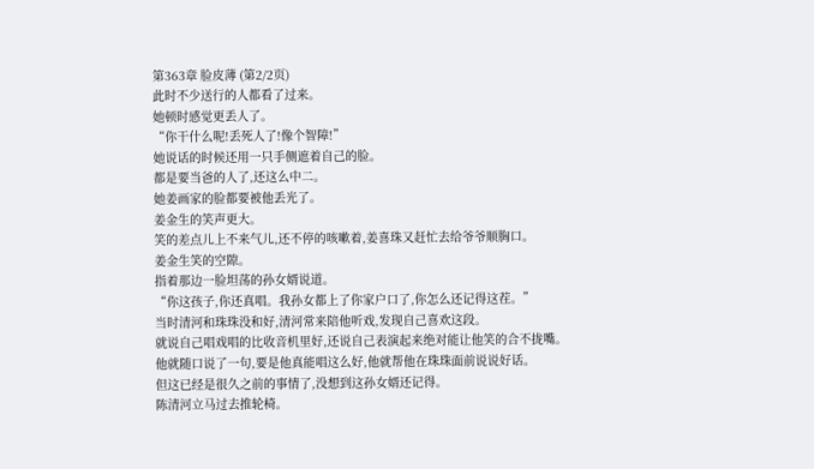第363章 脸皮薄 (第2/2页)
此时不少送行的人都看了过来。
她顿时感觉更丢人了。
“你干什么呢!丢死人了!像个智障!”
她说话的时候还用一只手侧遮着自己的脸。
都是要当爸的人了,还这么中二。
她姜画家的脸都要被他丢光了。
姜金生的笑声更大。
笑的差点儿上不来气儿,还不停的咳嗽着,姜喜珠又赶忙去给爷爷顺胸口。
姜金生笑的空隙。
指着那边一脸坦荡的孙女婿说道。
“你这孩子,你还真唱。我孙女都上了你家户口了,你怎么还记得这茬。”
当时清河和珠珠没和好,清河常来陪他听戏,发现自己喜欢这段。
就说自己唱戏唱的比收音机里好,还说自己表演起来绝对能让他笑的合不拢嘴。
他就随口说了一句,要是他真能唱这么好,他就帮他在珠珠面前说说好话。
但这已经是很久之前的事情了,没想到这孙女婿还记得。
陈清河立马过去推轮椅。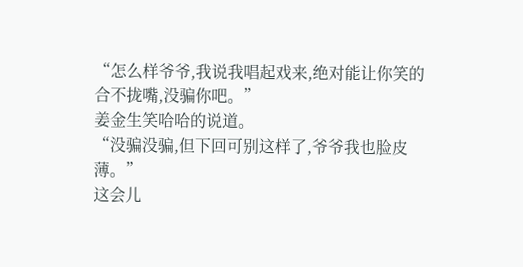“怎么样爷爷,我说我唱起戏来,绝对能让你笑的合不拢嘴,没骗你吧。”
姜金生笑哈哈的说道。
“没骗没骗,但下回可别这样了,爷爷我也脸皮薄。”
这会儿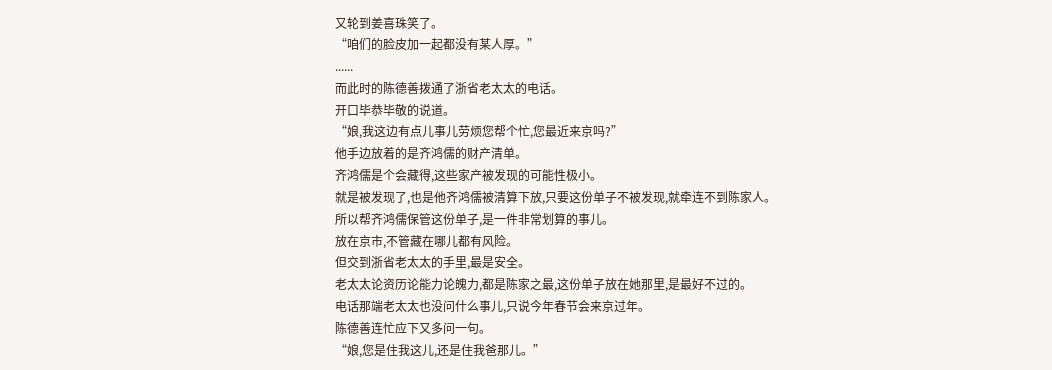又轮到姜喜珠笑了。
“咱们的脸皮加一起都没有某人厚。”
......
而此时的陈德善拨通了浙省老太太的电话。
开口毕恭毕敬的说道。
“娘,我这边有点儿事儿劳烦您帮个忙,您最近来京吗?”
他手边放着的是齐鸿儒的财产清单。
齐鸿儒是个会藏得,这些家产被发现的可能性极小。
就是被发现了,也是他齐鸿儒被清算下放,只要这份单子不被发现,就牵连不到陈家人。
所以帮齐鸿儒保管这份单子,是一件非常划算的事儿。
放在京市,不管藏在哪儿都有风险。
但交到浙省老太太的手里,最是安全。
老太太论资历论能力论魄力,都是陈家之最,这份单子放在她那里,是最好不过的。
电话那端老太太也没问什么事儿,只说今年春节会来京过年。
陈德善连忙应下又多问一句。
“娘,您是住我这儿,还是住我爸那儿。”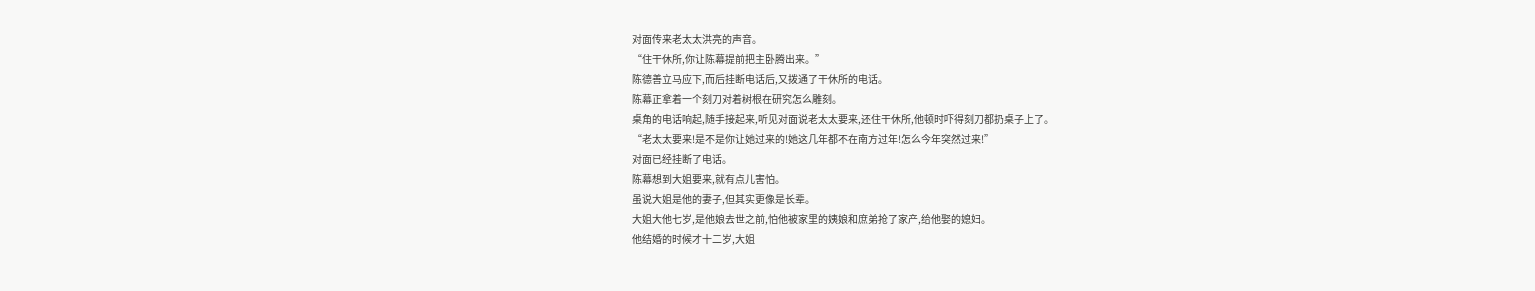对面传来老太太洪亮的声音。
“住干休所,你让陈幕提前把主卧腾出来。”
陈德善立马应下,而后挂断电话后,又拨通了干休所的电话。
陈幕正拿着一个刻刀对着树根在研究怎么雕刻。
桌角的电话响起,随手接起来,听见对面说老太太要来,还住干休所,他顿时吓得刻刀都扔桌子上了。
“老太太要来!是不是你让她过来的!她这几年都不在南方过年!怎么今年突然过来!”
对面已经挂断了电话。
陈幕想到大姐要来,就有点儿害怕。
虽说大姐是他的妻子,但其实更像是长辈。
大姐大他七岁,是他娘去世之前,怕他被家里的姨娘和庶弟抢了家产,给他娶的媳妇。
他结婚的时候才十二岁,大姐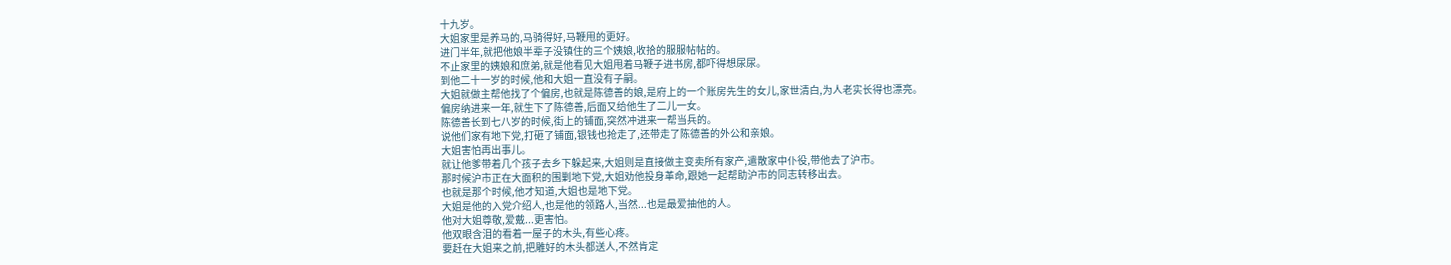十九岁。
大姐家里是养马的,马骑得好,马鞭甩的更好。
进门半年,就把他娘半辈子没镇住的三个姨娘,收拾的服服帖帖的。
不止家里的姨娘和庶弟,就是他看见大姐甩着马鞭子进书房,都吓得想尿尿。
到他二十一岁的时候,他和大姐一直没有子嗣。
大姐就做主帮他找了个偏房,也就是陈德善的娘,是府上的一个账房先生的女儿,家世清白,为人老实长得也漂亮。
偏房纳进来一年,就生下了陈德善,后面又给他生了二儿一女。
陈德善长到七八岁的时候,街上的铺面,突然冲进来一帮当兵的。
说他们家有地下党,打砸了铺面,银钱也抢走了,还带走了陈德善的外公和亲娘。
大姐害怕再出事儿。
就让他爹带着几个孩子去乡下躲起来,大姐则是直接做主变卖所有家产,遣散家中仆役,带他去了沪市。
那时候沪市正在大面积的围剿地下党,大姐劝他投身革命,跟她一起帮助沪市的同志转移出去。
也就是那个时候,他才知道,大姐也是地下党。
大姐是他的入党介绍人,也是他的领路人,当然...也是最爱抽他的人。
他对大姐尊敬,爱戴...更害怕。
他双眼含泪的看着一屋子的木头,有些心疼。
要赶在大姐来之前,把雕好的木头都送人,不然肯定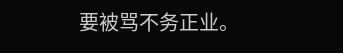要被骂不务正业。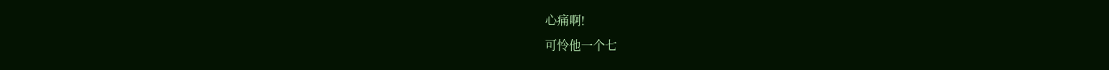心痛啊!
可怜他一个七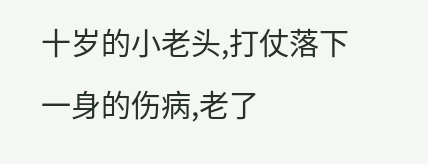十岁的小老头,打仗落下一身的伤病,老了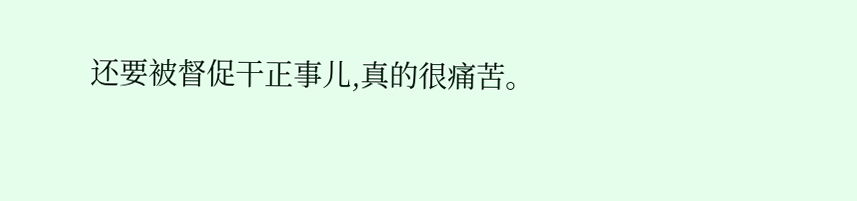还要被督促干正事儿,真的很痛苦。